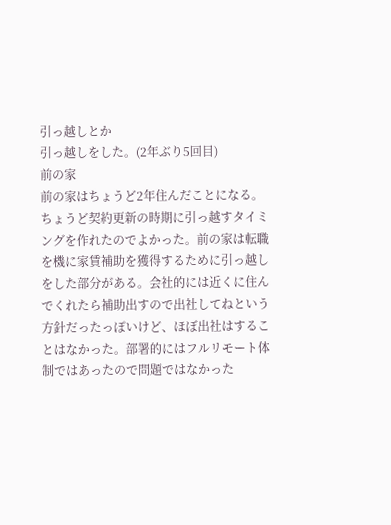引っ越しとか
引っ越しをした。(2年ぶり5回目)
前の家
前の家はちょうど2年住んだことになる。ちょうど契約更新の時期に引っ越すタイミングを作れたのでよかった。前の家は転職を機に家賃補助を獲得するために引っ越しをした部分がある。会社的には近くに住んでくれたら補助出すので出社してねという方針だったっぽいけど、ほぼ出社はすることはなかった。部署的にはフルリモート体制ではあったので問題ではなかった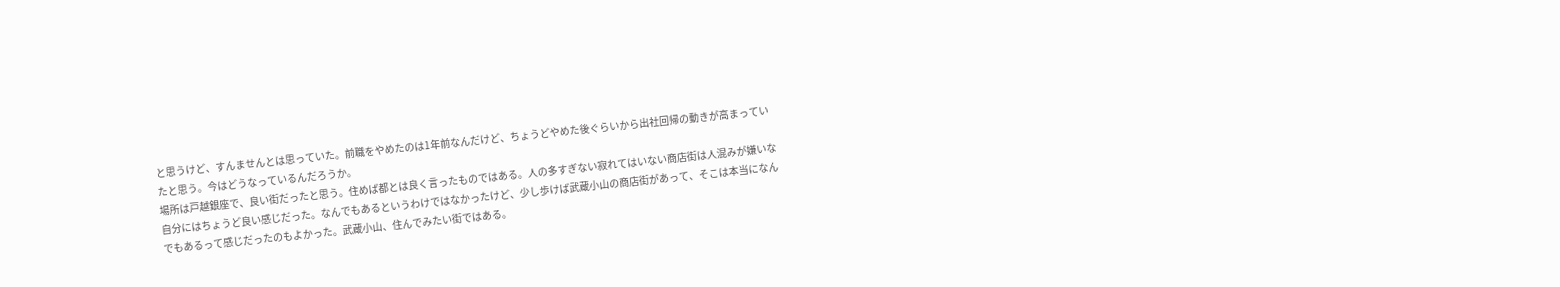と思うけど、すんませんとは思っていた。前職をやめたのは1年前なんだけど、ちょうどやめた後ぐらいから出社回帰の動きが高まっていたと思う。今はどうなっているんだろうか。
場所は戸越銀座で、良い街だったと思う。住めば都とは良く言ったものではある。人の多すぎない寂れてはいない商店街は人混みが嫌いな自分にはちょうど良い感じだった。なんでもあるというわけではなかったけど、少し歩けば武蔵小山の商店街があって、そこは本当になんでもあるって感じだったのもよかった。武蔵小山、住んでみたい街ではある。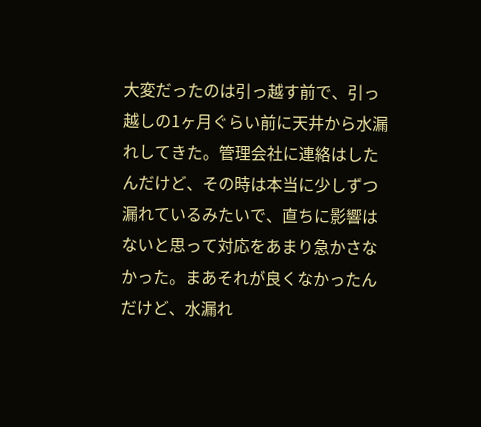大変だったのは引っ越す前で、引っ越しの1ヶ月ぐらい前に天井から水漏れしてきた。管理会社に連絡はしたんだけど、その時は本当に少しずつ漏れているみたいで、直ちに影響はないと思って対応をあまり急かさなかった。まあそれが良くなかったんだけど、水漏れ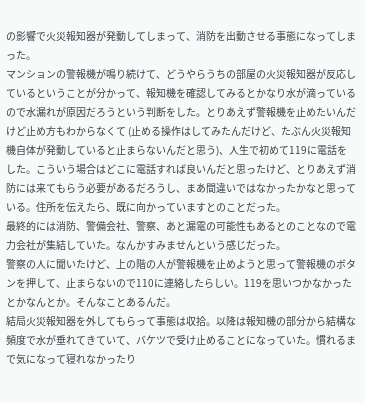の影響で火災報知器が発動してしまって、消防を出動させる事態になってしまった。
マンションの警報機が鳴り続けて、どうやらうちの部屋の火災報知器が反応しているということが分かって、報知機を確認してみるとかなり水が滴っているので水漏れが原因だろうという判断をした。とりあえず警報機を止めたいんだけど止め方もわからなくて (止める操作はしてみたんだけど、たぶん火災報知機自体が発動していると止まらないんだと思う)、人生で初めて119に電話をした。こういう場合はどこに電話すれば良いんだと思ったけど、とりあえず消防には来てもらう必要があるだろうし、まあ間違いではなかったかなと思っている。住所を伝えたら、既に向かっていますとのことだった。
最終的には消防、警備会社、警察、あと漏電の可能性もあるとのことなので電力会社が集結していた。なんかすみませんという感じだった。
警察の人に聞いたけど、上の階の人が警報機を止めようと思って警報機のボタンを押して、止まらないので110に連絡したらしい。119を思いつかなかったとかなんとか。そんなことあるんだ。
結局火災報知器を外してもらって事態は収拾。以降は報知機の部分から結構な頻度で水が垂れてきていて、バケツで受け止めることになっていた。慣れるまで気になって寝れなかったり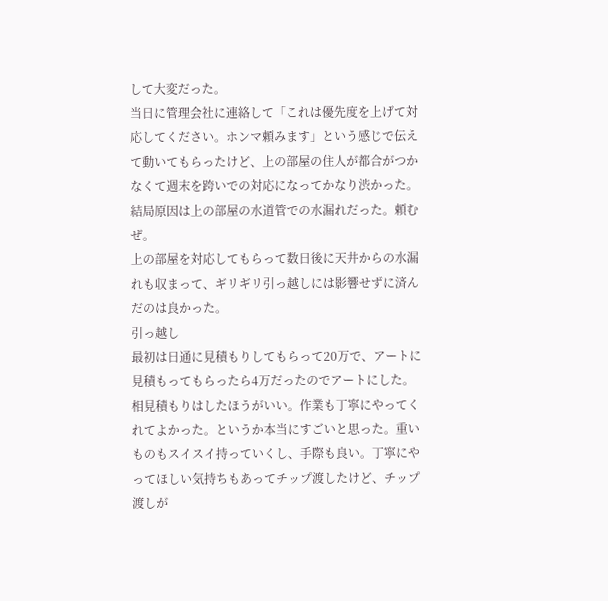して大変だった。
当日に管理会社に連絡して「これは優先度を上げて対応してください。ホンマ頼みます」という感じで伝えて動いてもらったけど、上の部屋の住人が都合がつかなくて週末を跨いでの対応になってかなり渋かった。結局原因は上の部屋の水道管での水漏れだった。頼むぜ。
上の部屋を対応してもらって数日後に天井からの水漏れも収まって、ギリギリ引っ越しには影響せずに済んだのは良かった。
引っ越し
最初は日通に見積もりしてもらって20万で、アートに見積もってもらったら4万だったのでアートにした。相見積もりはしたほうがいい。作業も丁寧にやってくれてよかった。というか本当にすごいと思った。重いものもスイスイ持っていくし、手際も良い。丁寧にやってほしい気持ちもあってチップ渡したけど、チップ渡しが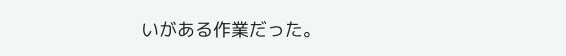いがある作業だった。